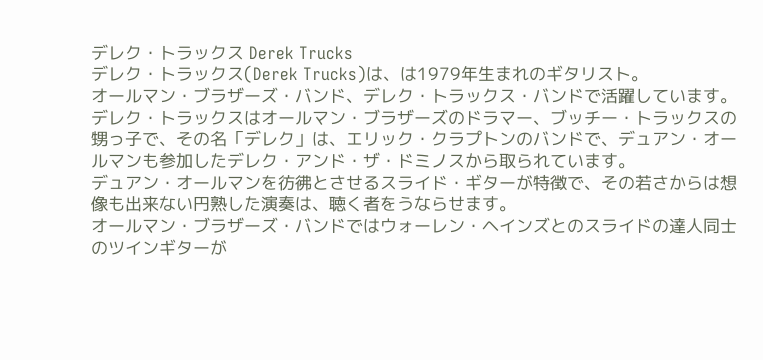デレク・トラックス Derek Trucks
デレク・トラックス(Derek Trucks)は、は1979年生まれのギタリスト。
オールマン・ブラザーズ・バンド、デレク・トラックス・バンドで活躍しています。
デレク・トラックスはオールマン・ブラザーズのドラマー、ブッチー・トラックスの甥っ子で、その名「デレク」は、エリック・クラプトンのバンドで、デュアン・オールマンも参加したデレク・アンド・ザ・ドミノスから取られています。
デュアン・オールマンを彷彿とさせるスライド・ギターが特徴で、その若さからは想像も出来ない円熟した演奏は、聴く者をうならせます。
オールマン・ブラザーズ・バンドではウォーレン・ヘインズとのスライドの達人同士のツインギターが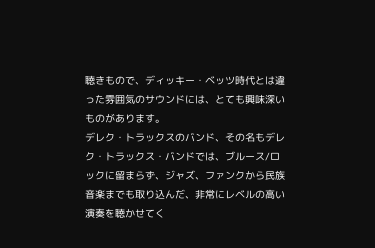聴きもので、ディッキー・ベッツ時代とは違った雰囲気のサウンドには、とても興味深いものがあります。
デレク・トラックスのバンド、その名もデレク・トラックス・バンドでは、ブルース/ロックに留まらず、ジャズ、ファンクから民族音楽までも取り込んだ、非常にレベルの高い演奏を聴かせてく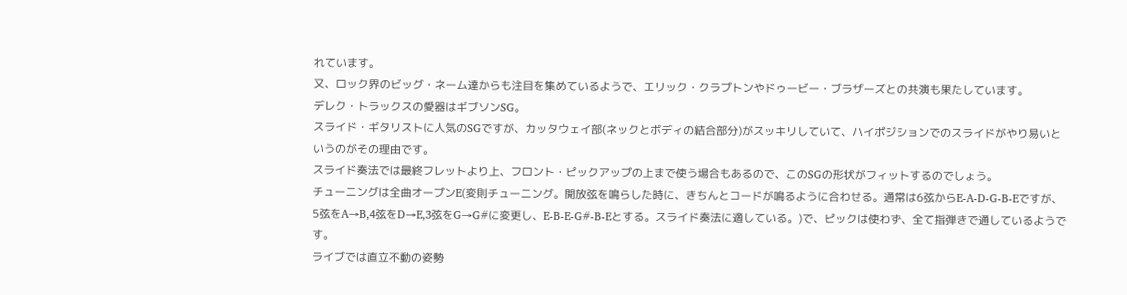れています。
又、ロック界のビッグ・ネーム達からも注目を集めているようで、エリック・クラプトンやドゥービー・ブラザーズとの共演も果たしています。
デレク・トラックスの愛器はギブソンSG。
スライド・ギタリストに人気のSGですが、カッタウェイ部(ネックとボディの結合部分)がスッキリしていて、ハイポジションでのスライドがやり易いというのがその理由です。
スライド奏法では最終フレットより上、フロント・ピックアップの上まで使う場合もあるので、このSGの形状がフィットするのでしょう。
チューニングは全曲オープンE(変則チューニング。開放弦を鳴らした時に、きちんとコードが鳴るように合わせる。通常は6弦からE-A-D-G-B-Eですが、5弦をA→B,4弦をD→E,3弦をG→G#に変更し、E-B-E-G#-B-Eとする。スライド奏法に適している。)で、ピックは使わず、全て指弾きで通しているようです。
ライブでは直立不動の姿勢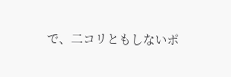で、二コリともしないポ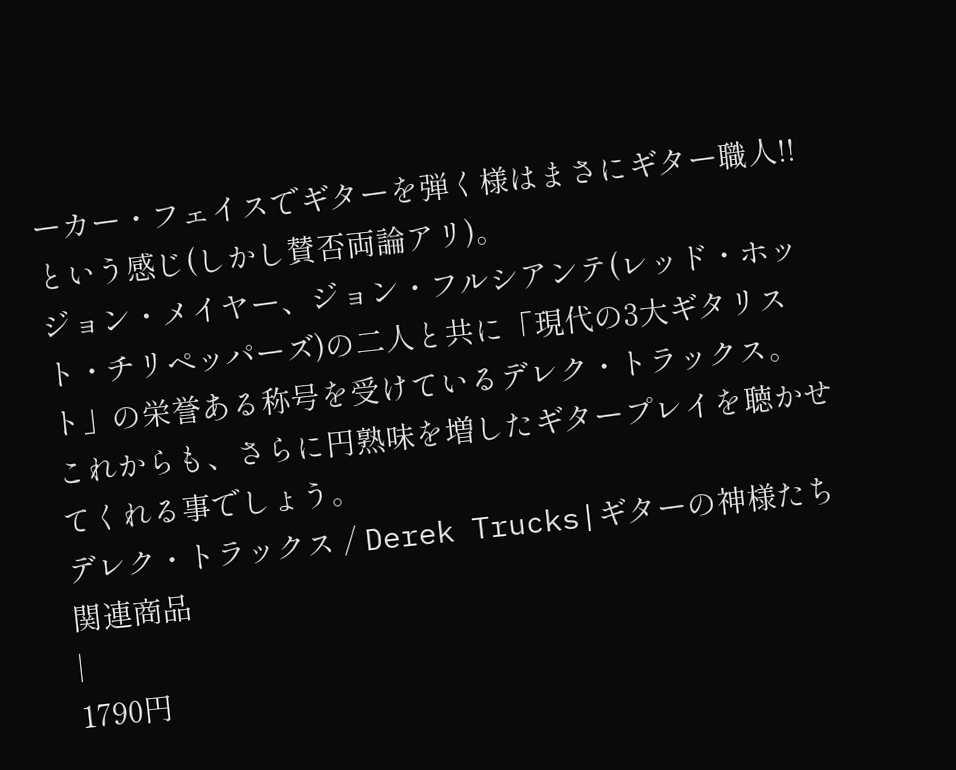ーカー・フェイスでギターを弾く様はまさにギター職人!!という感じ(しかし賛否両論アリ)。
ジョン・メイヤー、ジョン・フルシアンテ(レッド・ホット・チリペッパーズ)の二人と共に「現代の3大ギタリスト」の栄誉ある称号を受けているデレク・トラックス。
これからも、さらに円熟味を増したギタープレイを聴かせてくれる事でしょう。
デレク・トラックス / Derek Trucks|ギターの神様たち関連商品
|
1790円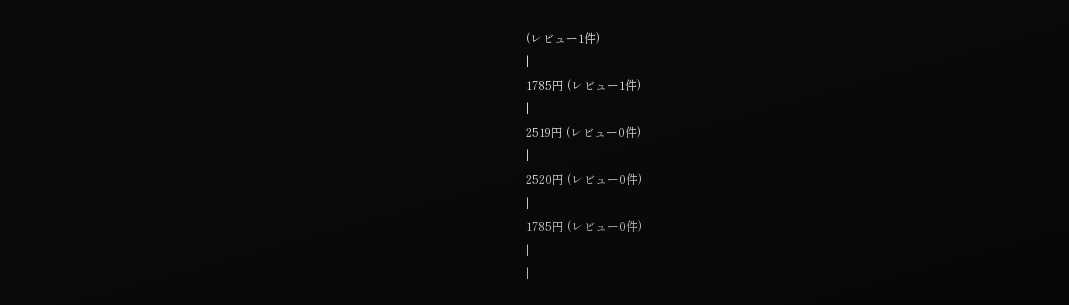(レビュー1件)
|
1785円 (レビュー1件)
|
2519円 (レビュー0件)
|
2520円 (レビュー0件)
|
1785円 (レビュー0件)
|
|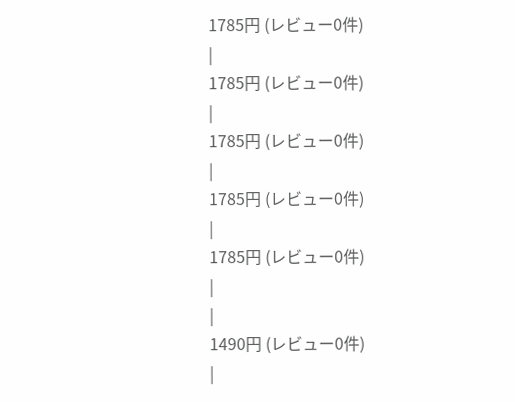1785円 (レビュー0件)
|
1785円 (レビュー0件)
|
1785円 (レビュー0件)
|
1785円 (レビュー0件)
|
1785円 (レビュー0件)
|
|
1490円 (レビュー0件)
|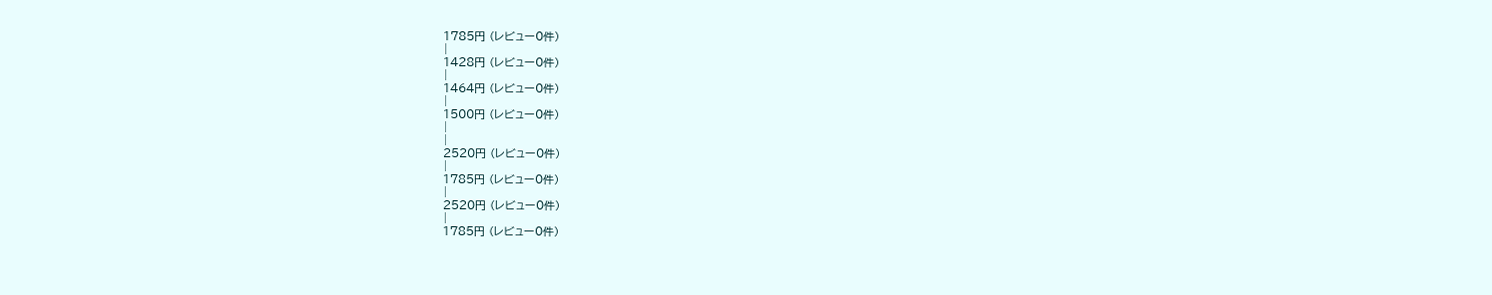1785円 (レビュー0件)
|
1428円 (レビュー0件)
|
1464円 (レビュー0件)
|
1500円 (レビュー0件)
|
|
2520円 (レビュー0件)
|
1785円 (レビュー0件)
|
2520円 (レビュー0件)
|
1785円 (レビュー0件)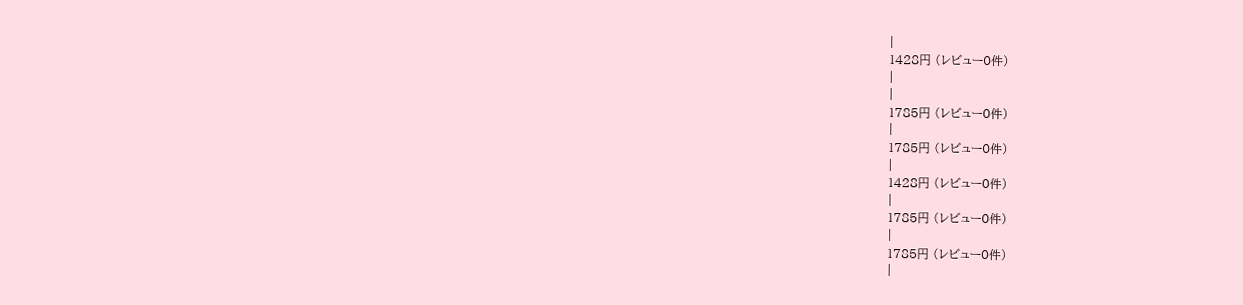|
1428円 (レビュー0件)
|
|
1785円 (レビュー0件)
|
1785円 (レビュー0件)
|
1428円 (レビュー0件)
|
1785円 (レビュー0件)
|
1785円 (レビュー0件)
|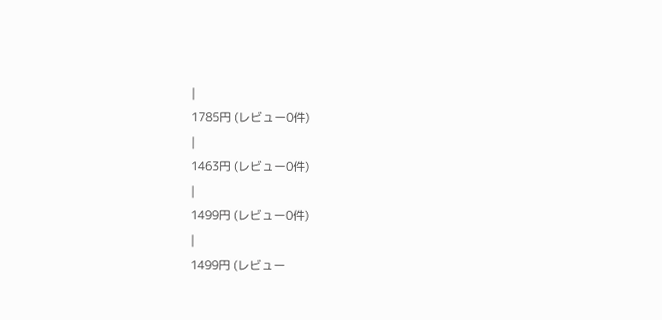|
1785円 (レビュー0件)
|
1463円 (レビュー0件)
|
1499円 (レビュー0件)
|
1499円 (レビュー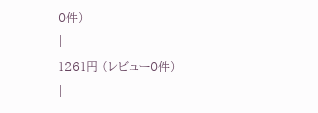0件)
|
1261円 (レビュー0件)
|